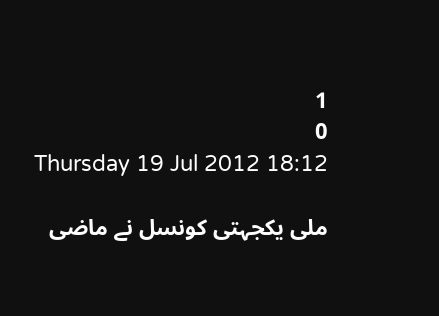1
0
Thursday 19 Jul 2012 18:12

ملی یکجہتی کونسل نے ماضی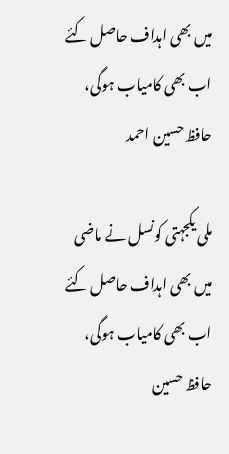میں بھی اہداف حاصل کئے اب بھی کامیاب ہوگی، حافظ حسین احمد

ملی یکجہتی کونسل نے ماضی میں بھی اہداف حاصل کئے اب بھی کامیاب ہوگی، حافظ حسین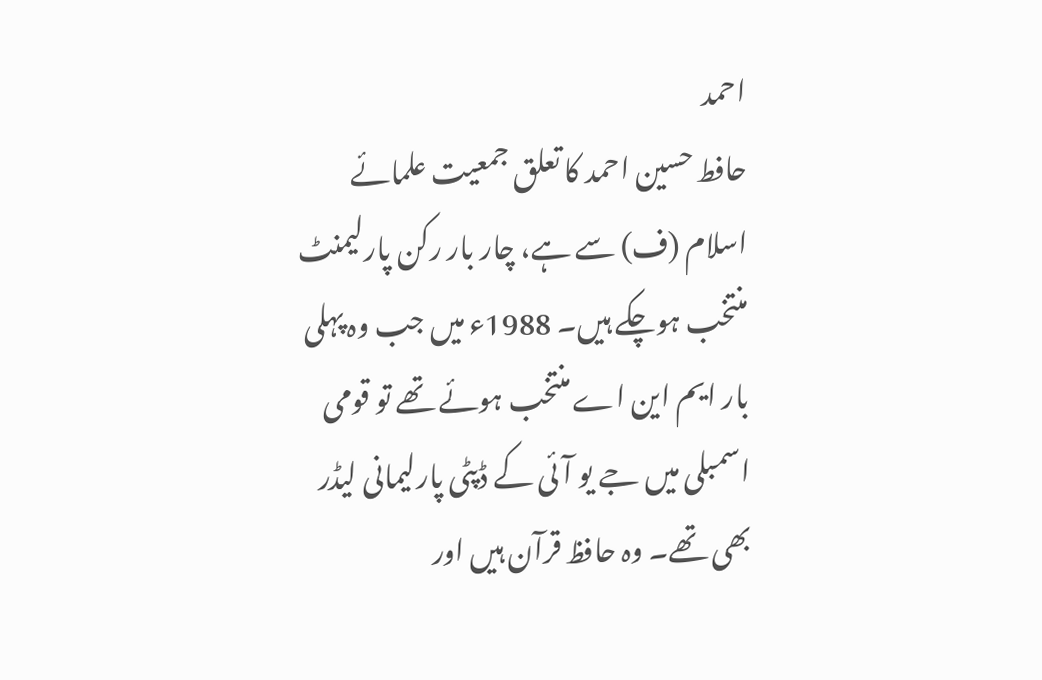احمد
حافط حسین احمد کا تعلق جمعیت علمائے اسلام (ف) سے ہے، چار بار رکن پارلیمنٹ منتخب ہوچکے ہیں۔ 1988ء میں جب وہ پہلی بار ایم این اے منتخب ہوئے تھے تو قومی اسمبلی میں جے یو آئی کے ڈپٹی پارلیمانی لیڈر بھی تھے۔ وہ حافظ قرآن ہیں اور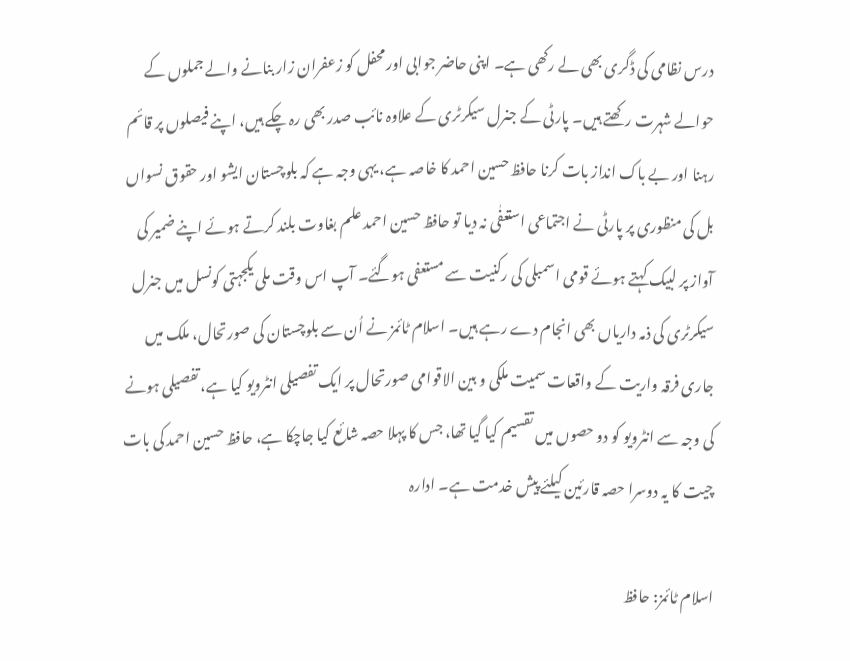درس نظامی کی ڈگری بھی لے رکھی ہے۔ اپنی حاضر جوابی اور محفل کو زعفران زار بنانے والے جملوں کے حوالے شہرت رکھتے ہیں۔ پارٹی کے جنرل سیکرٹری کے علاوہ نائب صدر بھی رہ چکے ہیں، اپنے فیصلوں پر قائم رہنا اور بے باک انداز بات کرنا حافظ حسین احمد کا خاصہ ہے، یہی وجہ ہے کہ بلوچستان ایشو اور حقوق نسواں بل کی منظوری پر پارٹی نے اجتماعی استعفٰی نہ دیا تو حافظ حسین احمد علم بغاوت بلند کرتے ہوئے اپنے ضمیر کی آواز پر لبیک کہتے ہوئے قومی اسمبلی کی رکنیت سے مستعفی ہوگئے۔ آپ اس وقت ملی یکجہتی کونسل میں جنرل سیکرٹری کی ذمہ داریاں بھی انجام دے رہے ہیں۔ اسلام ٹائمز نے اُن سے بلوچستان کی صورتحال، ملک میں جاری فرقہ واریت کے واقعات سمیت ملکی و بین الاقوامی صورتحال پر ایک تفصیلی انٹرویو کیا ہے، تفصیلی ہونے کی وجہ سے انٹرویو کو دو حصوں میں تقسیم کیا گیا تھا، جس کا پہلا حصہ شائع کیا جاچکا ہے، حافظ حسین احمد کی بات چیت کا یہ دوسرا حصہ قارئین کیلئے پیش خدمت ہے۔ ادارہ

اسلام ٹائمز: حافظ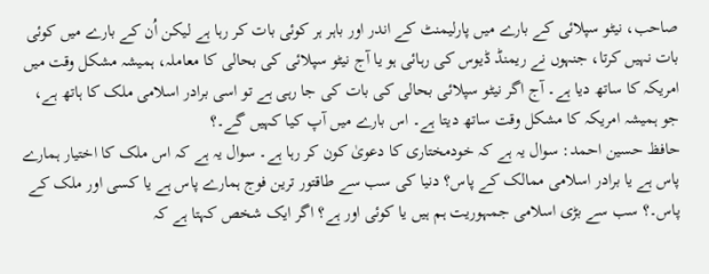صاحب، نیٹو سپلائی کے بارے میں پارلیمنٹ کے اندر اور باہر ہر کوئی بات کر رہا ہے لیکن اُن کے بارے میں کوئی بات نہیں کرتا، جنہوں نے ریمنڈ ڈیوس کی رہائی ہو یا آج نیٹو سپلائی کی بحالی کا معاملہ، ہمیشہ مشکل وقت میں امریکہ کا ساتھ دیا ہے۔ آج اگر نیٹو سپلائی بحالی کی بات کی جا رہی ہے تو اسی برادر اسلامی ملک کا ہاتھ ہے، جو ہمیشہ امریکہ کا مشکل وقت ساتھ دیتا ہے۔ اس بارے میں آپ کیا کہیں گے۔؟
حافظ حسین احمد: سوال یہ ہے کہ خودمختاری کا دعویٰ کون کر رہا ہے۔ سوال یہ ہے کہ اس ملک کا اختیار ہمارے پاس ہے یا برادر اسلامی ممالک کے پاس؟ دنیا کی سب سے طاقتور ترین فوج ہمارے پاس ہے یا کسی اور ملک کے پاس۔؟ سب سے بڑی اسلامی جمہوریت ہم ہیں یا کوئی اور ہے؟ اگر ایک شخص کہتا ہے کہ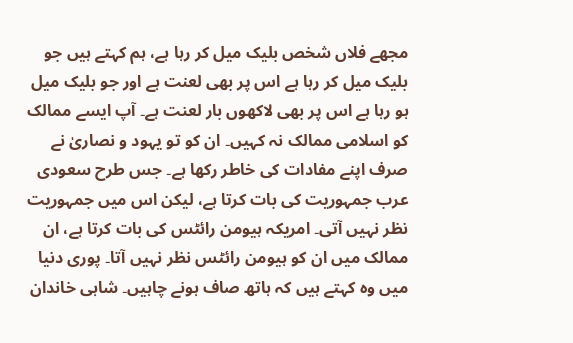مجھے فلاں شخص بلیک میل کر رہا ہے، ہم کہتے ہیں جو بلیک میل کر رہا ہے اس پر بھی لعنت ہے اور جو بلیک میل ہو رہا ہے اس پر بھی لاکھوں بار لعنت ہے۔ آپ ایسے ممالک کو اسلامی ممالک نہ کہیں۔ ان کو تو یہود و نصاریٰ نے صرف اپنے مفادات کی خاطر رکھا ہے۔ جس طرح سعودی عرب جمہوریت کی بات کرتا ہے، لیکن اس میں جمہوریت نظر نہیں آتی۔ امریکہ ہیومن رائٹس کی بات کرتا ہے، ان ممالک میں ان کو ہیومن رائٹس نظر نہیں آتا۔ پوری دنیا میں وہ کہتے ہیں کہ ہاتھ صاف ہونے چاہیں۔ شاہی خاندان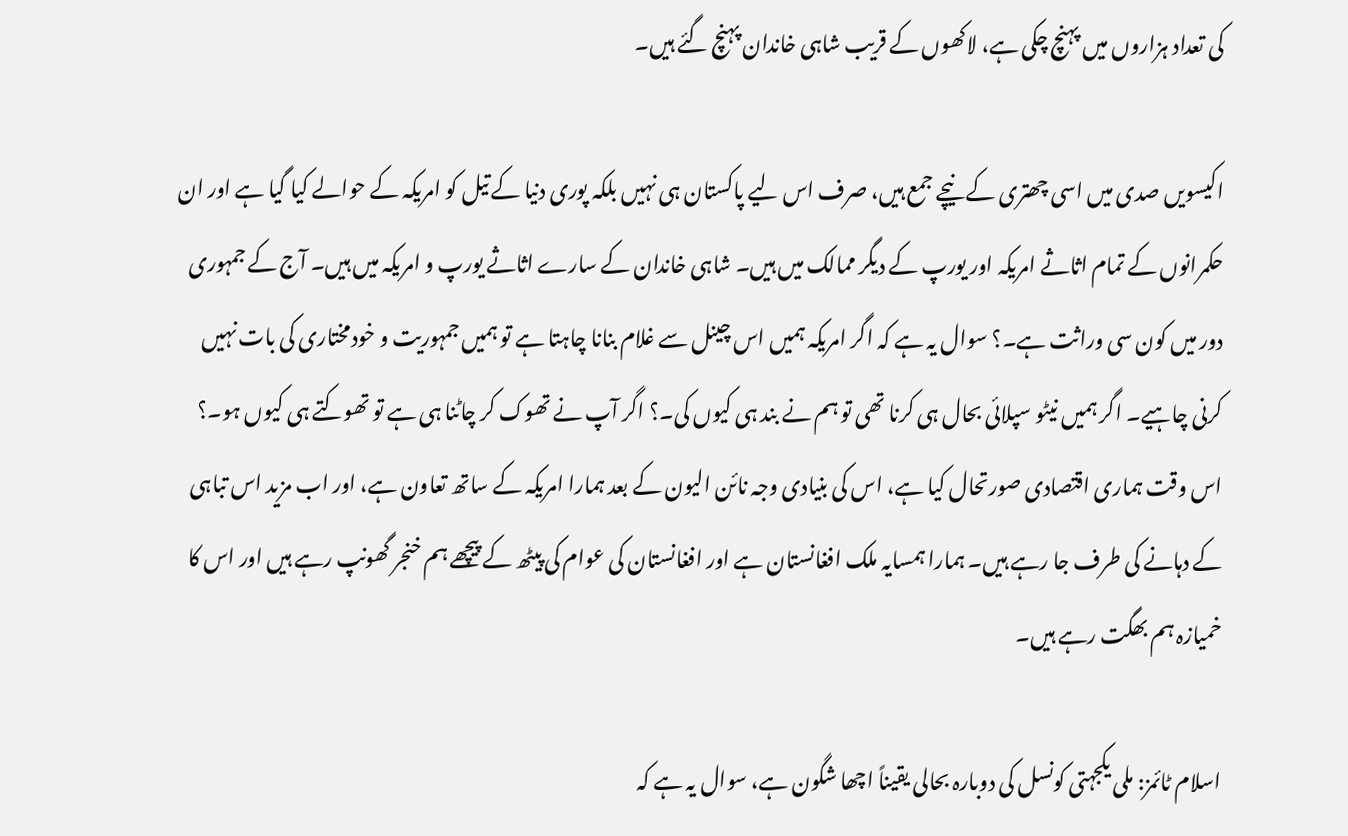کی تعداد ہزاروں میں پہنچ چکی ہے، لاکھوں کے قریب شاہی خاندان پہنچ گئے ہیں۔

اکیسویں صدی میں اسی چھتری کے نیچے جمع ہیں، صرف اس لیے پاکستان ہی نہیں بلکہ پوری دنیا کے تیل کو امریکہ کے حوالے کیا گیا ہے اور ان حکمرانوں کے تمام اثاثے امریکہ اور یورپ کے دیگر ممالک میں ہیں۔ شاہی خاندان کے سارے اثاثے یورپ و امریکہ میں ہیں۔ آج کے جمہوری دور میں کون سی وراثت ہے۔؟ سوال یہ ہے کہ اگر امریکہ ہمیں اس چینل سے غلام بنانا چاہتا ہے تو ہمیں جمہوریت و خودمختاری کی بات نہیں کرنی چاہیے۔ اگر ہمیں نیٹو سپلائی بحال ہی کرنا تھی تو ہم نے بند ہی کیوں کی۔؟ اگر آپ نے تھوک کر چاٹنا ہی ہے تو تھوکتے ہی کیوں ہو۔؟ اس وقت ہماری اقتصادی صورتحال کیا ہے، اس کی بنیادی وجہ نائن الیون کے بعد ہمارا امریکہ کے ساتھ تعاون ہے، اور اب مزید اس تباہی کے دہانے کی طرف جا رہے ہیں۔ ہمارا ہمسایہ ملک افغانستان ہے اور افغانستان کی عوام کی پیٹھ کے پیچھے ہم خنجر گھونپ رہے ہیں اور اس کا خمیازہ ہم بھگت رہے ہیں۔

اسلام ٹائمز: ملی یکجہتی کونسل کی دوبارہ بحالی یقیناً اچھا شگون ہے، سوال یہ ہے کہ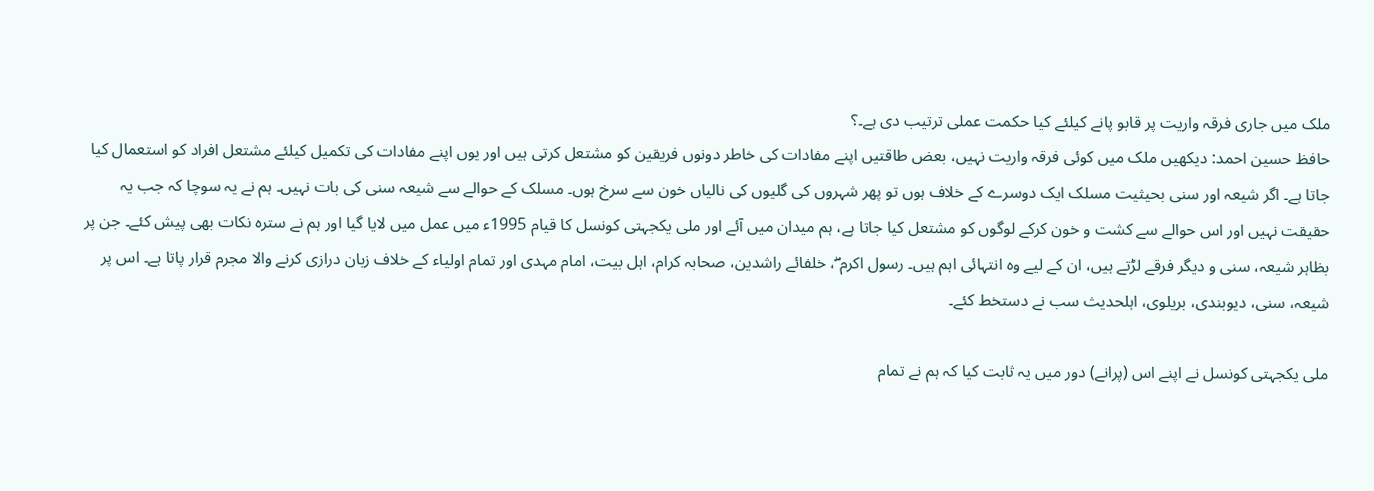ملک میں جاری فرقہ واریت پر قابو پانے کیلئے کیا حکمت عملی ترتیب دی ہے۔؟
حافظ حسین احمد: دیکھیں ملک میں کوئی فرقہ واریت نہیں، بعض طاقتیں اپنے مفادات کی خاطر دونوں فریقین کو مشتعل کرتی ہیں اور یوں اپنے مفادات کی تکمیل کیلئے مشتعل افراد کو استعمال کیا جاتا ہے۔ اگر شیعہ اور سنی بحیثیت مسلک ایک دوسرے کے خلاف ہوں تو پھر شہروں کی گلیوں کی نالیاں خون سے سرخ ہوں۔ مسلک کے حوالے سے شیعہ سنی کی بات نہیں۔ ہم نے یہ سوچا کہ جب یہ حقیقت نہیں اور اس حوالے سے کشت و خون کرکے لوگوں کو مشتعل کیا جاتا ہے، ہم میدان میں آئے اور ملی یکجہتی کونسل کا قیام 1995ء میں عمل میں لایا گیا اور ہم نے سترہ نکات بھی پیش کئے۔ جن پر بظاہر شیعہ، سنی و دیگر فرقے لڑتے ہیں، ان کے لیے وہ انتہائی اہم ہیں۔ رسول اکرم ۖ، خلفائے راشدین، صحابہ کرام، اہل بیت، امام مہدی اور تمام اولیاء کے خلاف زبان درازی کرنے والا مجرم قرار پاتا ہے۔ اس پر شیعہ، سنی، دیوبندی، بریلوی، اہلحدیث سب نے دستخط کئے۔

ملی یکجہتی کونسل نے اپنے اس (پرانے) دور میں یہ ثابت کیا کہ ہم نے تمام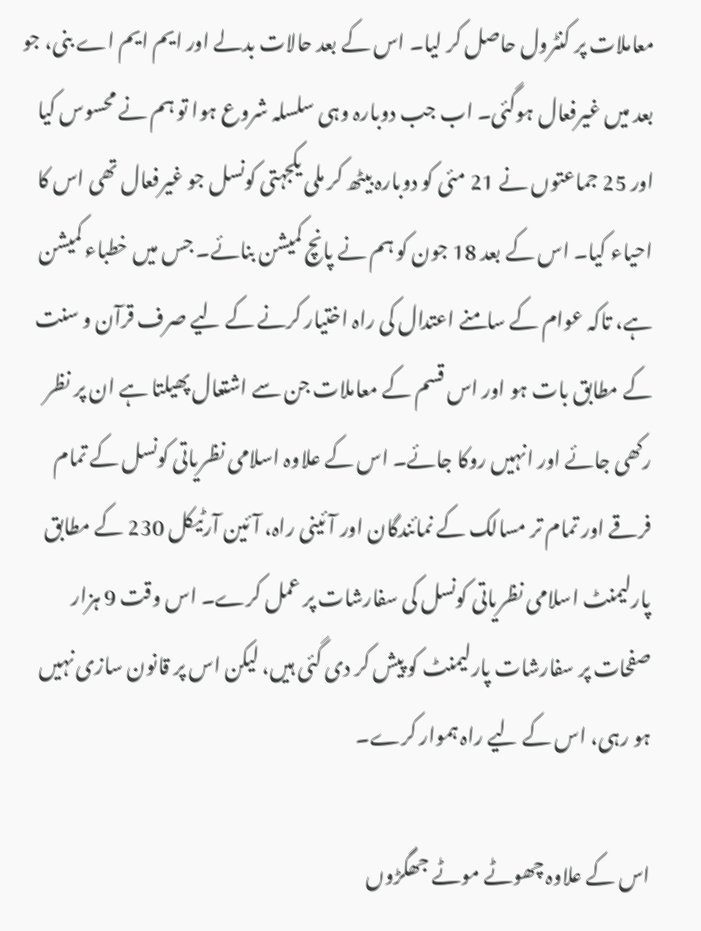معاملات پر کنٹرول حاصل کر لیا۔ اس کے بعد حالات بدلے اور ایم ایم اے بنی، جو بعد میں غیرفعال ہوگئی۔ اب جب دوبارہ وہی سلسلہ شروع ہوا تو ہم نے محسوس کیا اور 25 جماعتوں نے 21 مئی کو دوبارہ بیٹھ کر ملی یکجہتی کونسل جو غیرفعال تھی اس کا احیاء کیا۔ اس کے بعد 18 جون کو ہم نے پانچ کمیشن بنائے۔ جس میں خطباء کمیشن ہے، تاکہ عوام کے سامنے اعتدال کی راہ اختیار کرنے کے لیے صرف قرآن و سنت کے مطابق بات ہو اور اس قسم کے معاملات جن سے اشتعال پھیلتا ہے ان پر نظر رکھی جائے اور انہیں روکا جائے۔ اس کے علاوہ اسلامی نظریاتی کونسل کے تمام فرقے اور تمام تر مسالک کے نمائندگان اور آئینی راہ، آئین آرٹیکل 230 کے مطابق پارلیمنٹ اسلامی نظریاتی کونسل کی سفارشات پر عمل کرے۔ اس وقت 9 ہزار صفحات پر سفارشات پارلیمنٹ کو پیش کر دی گئی ہیں، لیکن اس پر قانون سازی نہیں ہو رہی، اس کے لیے راہ ہموار کرے۔

اس کے علاوہ چھوٹے موٹے جھگڑوں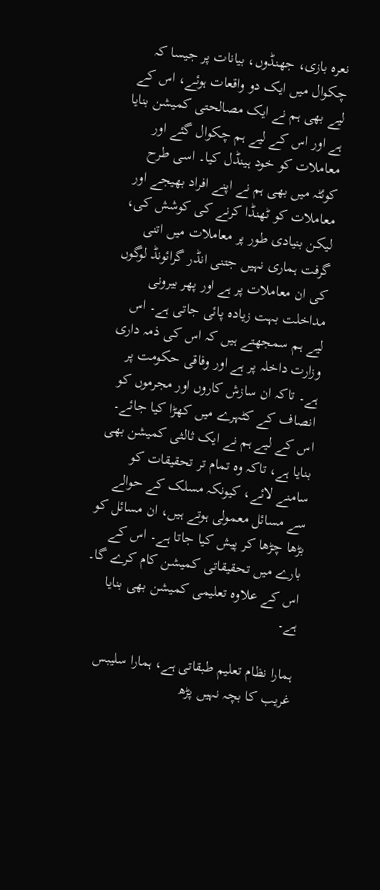نعرہ بازی، جھنڈوں، بیانات پر جیسا کہ چکوال میں ایک دو واقعات ہوئے، اس کے لیے بھی ہم نے ایک مصالحتی کمیشن بنایا ہے اور اس کے لیے ہم چکوال گئے اور معاملات کو خود ہینڈل کیا۔ اسی طرح کوئٹہ میں بھی ہم نے اپنے افراد بھیجے اور معاملات کو ٹھنڈا کرنے کی کوشش کی، لیکن بنیادی طور پر معاملات میں اتنی گرفت ہماری نہیں جتنی انڈر گرائونڈ لوگوں کی ان معاملات پر ہے اور پھر بیرونی مداخلت بہت زیادہ پائی جاتی ہے۔ اس لیے ہم سمجھتے ہیں کہ اس کی ذمہ داری وزارت داخلہ پر ہے اور وفاقی حکومت پر ہے۔ تاکہ ان سازش کاروں اور مجرموں کو انصاف کے کٹہرے میں کھڑا کیا جائے۔ اس کے لیے ہم نے ایک ثالثی کمیشن بھی بنایا ہے، تاکہ وہ تمام تر تحقیقات کو سامنے لائے، کیونکہ مسلک کے حوالے سے مسائل معمولی ہوتے ہیں، ان مسائل کو بڑھا چڑھا کر پیش کیا جاتا ہے۔ اس کے بارے میں تحقیقاتی کمیشن کام کرے گا۔ اس کے علاوہ تعلیمی کمیشن بھی بنایا ہے۔

ہمارا نظام تعلیم طبقاتی ہے، ہمارا سلیبس غریب کا بچہ نہیں پڑھ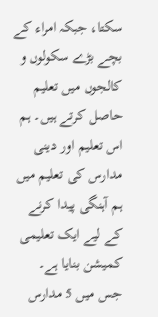سکتا، جبکہ امراء کے بچے بڑے سکولوں و کالجوں میں تعلیم حاصل کرتے ہیں۔ ہم اس تعلیم اور دینی مدارس کی تعلیم میں ہم آہنگی پیدا کرنے کے لیے ایک تعلیمی کمیشن بنایا ہے۔ جس میں 5 مدارس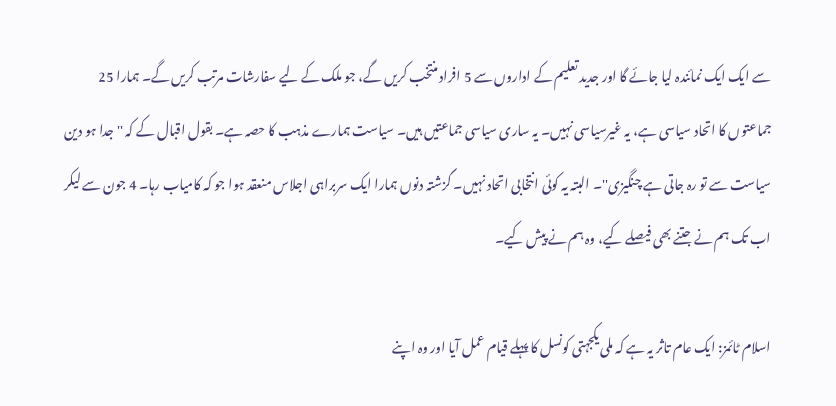سے ایک ایک نمائندہ لیا جائے گا اور جدید تعلیم کے اداروں سے 5 افراد منتخب کریں گے، جو ملک کے لیے سفارشات مرتب کریں گے۔ ہمارا 25 جماعتوں کا اتحاد سیاسی ہے، یہ غیرسیاسی نہیں۔ یہ ساری سیاسی جماعتیں ہیں۔ سیاست ہمارے مذہب کا حصہ ہے۔ بقول اقبال کے کہ ''جدا ہو دین سیاست سے تو رہ جاتی ہے چنگیزی''۔ البتہ یہ کوئی انتخابی اتحاد نہیں۔ گزشتہ دنوں ہمارا ایک سربراہی اجلاس منعقد ہوا جو کہ کامیاب رہا۔ 4 جون سے لیکر اب تک ہم نے جتنے بھی فیصلے کیے، وہ ہم نے پیش کیے۔

اسلام ٹائمز: ایک عام تاثر یہ ہے کہ ملی یکجہتی کونسل کا پہلے قیام عمل آیا اور وہ اپنے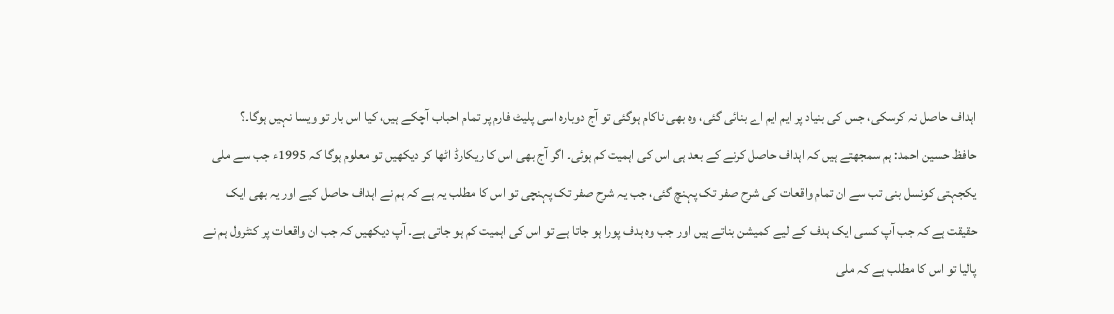اہداف حاصل نہ کرسکی، جس کی بنیاد پر ایم ایم اے بنائی گئی، وہ بھی ناکام ہوگئی تو آج دوبارہ اسی پلیٹ فارم پر تمام احباب آچکے ہیں، کیا اس بار تو ویسا نہیں ہوگا۔؟
حافظ حسین احمد: ہم سمجھتے ہیں کہ اہداف حاصل کرنے کے بعد ہی اس کی اہمیت کم ہوئی۔ اگر آج بھی اس کا ریکارڈ اٹھا کر دیکھیں تو معلوم ہوگا کہ 1995ء جب سے ملی یکجہتی کونسل بنی تب سے ان تمام واقعات کی شرح صفر تک پہنچ گئی، جب یہ شرح صفر تک پہنچی تو اس کا مطلب یہ ہے کہ ہم نے اہداف حاصل کیے اور یہ بھی ایک حقیقت ہے کہ جب آپ کسی ایک ہدف کے لیے کمیشن بناتے ہیں اور جب وہ ہدف پورا ہو جاتا ہے تو اس کی اہمیت کم ہو جاتی ہے۔ آپ دیکھیں کہ جب ان واقعات پر کنٹرول ہم نے پالیا تو اس کا مطلب ہے کہ ملی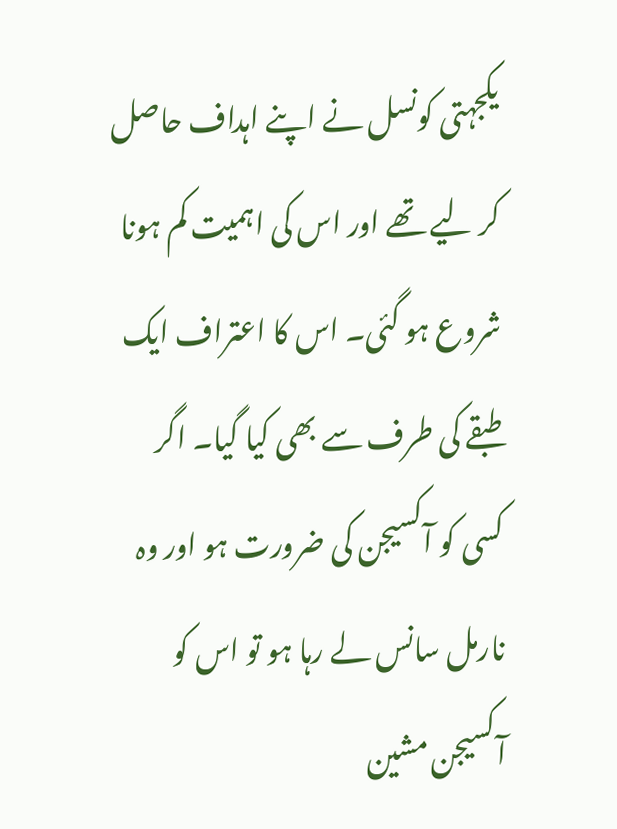یکجہتی کونسل نے اپنے اہداف حاصل کر لیے تھے اور اس کی اہمیت کم ہونا شروع ہو گئی۔ اس کا اعتراف ایک طبقے کی طرف سے بھی کیا گیا۔ اگر کسی کو آکسیجن کی ضرورت ہو اور وہ نارمل سانس لے رہا ہو تو اس کو آکسیجن مشین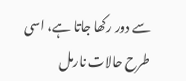سے دور رکھا جاتا ہے، اسی طرح حالات نارمل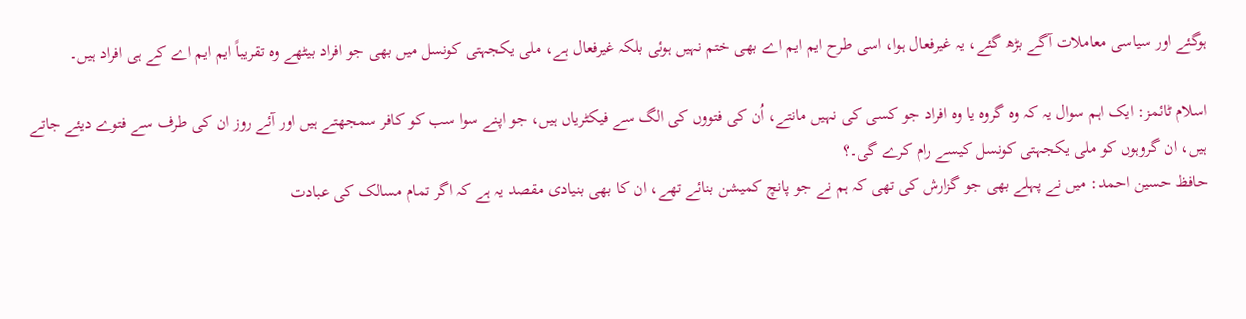ہوگئے اور سیاسی معاملات آگے بڑھ گئے، یہ غیرفعال ہوا، اسی طرح ایم ایم اے بھی ختم نہیں ہوئی بلکہ غیرفعال ہے، ملی یکجہتی کونسل میں بھی جو افراد بیٹھے وہ تقریباً ایم ایم اے کے ہی افراد ہیں۔

اسلام ٹائمز: ایک اہم سوال یہ کہ وہ گروہ یا وہ افراد جو کسی کی نہیں مانتے، اُن کی فتووں کی الگ سے فیکٹریاں ہیں، جو اپنے سوا سب کو کافر سمجھتے ہیں اور آئے روز ان کی طرف سے فتوے دیئے جاتے ہیں، ان گروہوں کو ملی یکجہتی کونسل کیسے رام کرے گی۔؟
حافظ حسین احمد: میں نے پہلے بھی جو گزارش کی تھی کہ ہم نے جو پانچ کمیشن بنائے تھے، ان کا بھی بنیادی مقصد یہ ہے کہ اگر تمام مسالک کی عبادت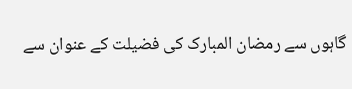گاہوں سے رمضان المبارک کی فضیلت کے عنوان سے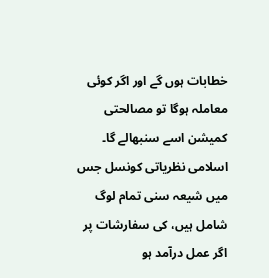خطابات ہوں گے اور اگر کوئی معاملہ ہوگا تو مصالحتی کمیشن اسے سنبھالے گا۔ اسلامی نظریاتی کونسل جس میں شیعہ سنی تمام لوگ شامل ہیں، کی سفارشات پر اگر عمل درآمد ہو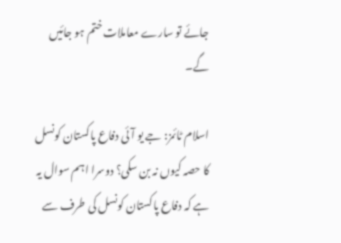جائے تو سارے معاملات ختم ہو جائیں گے۔

اسلام ٹائمز: جے یو آئی دفاع پاکستان کونسل کا حصہ کیوں نہ بن سکی؟ دوسرا اہم سوال یہ ہے کہ دفاع پاکستان کونسل کی طرف سے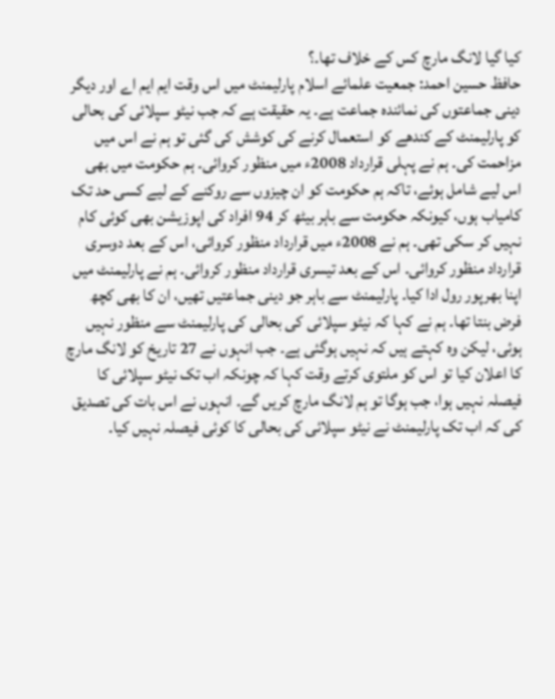کیا گیا لانگ مارچ کس کے خلاف تھا۔؟
حافظ حسین احمد: جمعیت علمائے اسلام پارلیمنٹ میں اس وقت ایم ایم اے اور دیگر دینی جماعتوں کی نمائندہ جماعت ہے۔ یہ حقیقت ہے کہ جب نیٹو سپلائی کی بحالی کو پارلیمنٹ کے کندھے کو استعمال کرنے کی کوشش کی گئی تو ہم نے اس میں مزاحمت کی۔ ہم نے پہلی قرارداد 2008ء میں منظور کروائی۔ ہم حکومت میں بھی اس لیے شامل ہوئے، تاکہ ہم حکومت کو ان چیزوں سے روکنے کے لیے کسی حد تک کامیاب ہوں، کیونکہ حکومت سے باہر بیٹھ کر 94 افراد کی اپوزیشن بھی کوئی کام نہیں کر سکی تھی۔ ہم نے 2008ء میں قرارداد منظور کروائی، اس کے بعد دوسری قرارداد منظور کروائی۔ اس کے بعد تیسری قرارداد منظور کروائی۔ ہم نے پارلیمنٹ میں اپنا بھرپور رول ادا کیا۔ پارلیمنٹ سے باہر جو دینی جماعتیں تھیں، ان کا بھی کچھ فرض بنتا تھا۔ ہم نے کہا کہ نیٹو سپلائی کی بحالی کی پارلیمنٹ سے منظور نہیں ہوئی، لیکن وہ کہتے ہیں کہ نہیں ہوگئی ہے۔ جب انہوں نے 27 تاریخ کو لانگ مارچ کا اعلان کیا تو اس کو ملتوی کرتے وقت کہا کہ چونکہ اب تک نیٹو سپلائی کا فیصلہ نہیں ہوا، جب ہوگا تو ہم لانگ مارچ کریں گے۔ انہوں نے اس بات کی تصدیق کی کہ اب تک پارلیمنٹ نے نیٹو سپلائی کی بحالی کا کوئی فیصلہ نہیں کیا۔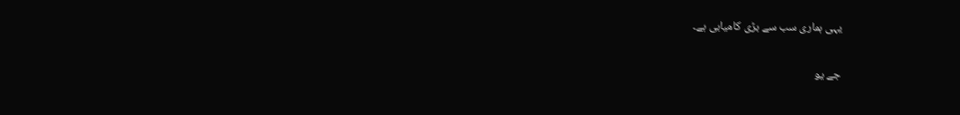یہی ہماری سب سے بڑی کامیابی ہے۔

جے یو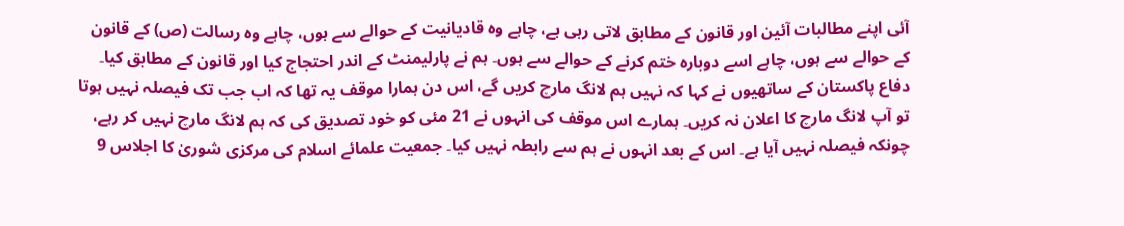آئی اپنے مطالبات آئین اور قانون کے مطابق لاتی رہی ہے، چاہے وہ قادیانیت کے حوالے سے ہوں، چاہے وہ رسالت (ص) کے قانون کے حوالے سے ہوں، چاہے اسے دوبارہ ختم کرنے کے حوالے سے ہوں۔ ہم نے پارلیمنٹ کے اندر احتجاج کیا اور قانون کے مطابق کیا۔ دفاع پاکستان کے ساتھیوں نے کہا کہ نہیں ہم لانگ مارچ کریں گے، اس دن ہمارا موقف یہ تھا کہ اب جب تک فیصلہ نہیں ہوتا تو آپ لانگ مارچ کا اعلان نہ کریں۔ ہمارے اس موقف کی انہوں نے 21 مئی کو خود تصدیق کی کہ ہم لانگ مارچ نہیں کر رہے، چونکہ فیصلہ نہیں آیا ہے۔ اس کے بعد انہوں نے ہم سے رابطہ نہیں کیا۔ جمعیت علمائے اسلام کی مرکزی شوریٰ کا اجلاس 9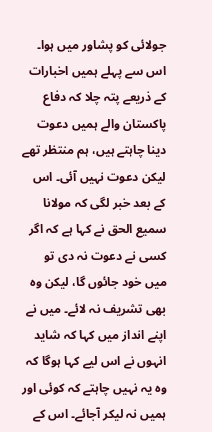جولائی کو پشاور میں ہوا۔ اس سے پہلے ہمیں اخبارات کے ذریعے پتہ چلا کہ دفاع پاکستان والے ہمیں دعوت دینا چاہتے ہیں، ہم منتظر تھے لیکن دعوت نہیں آئی۔ اس کے بعد خبر لگی کہ مولانا سمیع الحق نے کہا ہے کہ اگر کسی نے دعوت نہ دی تو میں خود جائوں گا، لیکن وہ بھی تشریف نہ لائے۔ میں نے اپنے انداز میں کہا کہ شاید انہوں نے اس لیے کہا ہوگا کہ وہ یہ نہیں چاہتے کہ کوئی اور ہمیں نہ لیکر آجائے۔ اس کے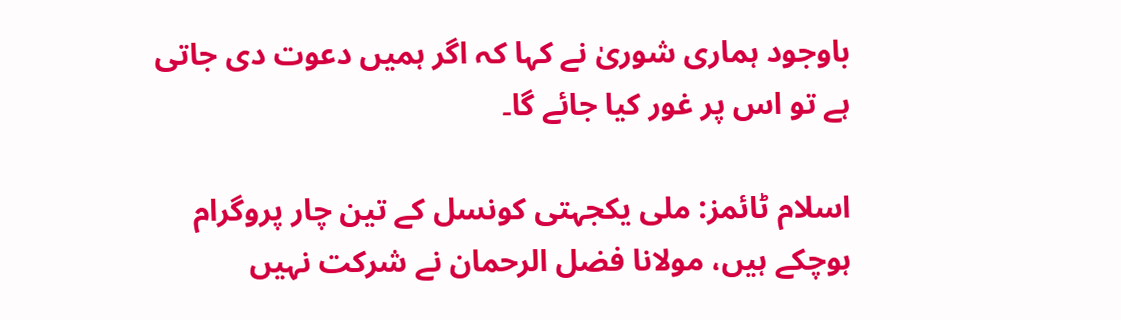باوجود ہماری شوریٰ نے کہا کہ اگر ہمیں دعوت دی جاتی ہے تو اس پر غور کیا جائے گا۔

اسلام ٹائمز: ملی یکجہتی کونسل کے تین چار پروگرام ہوچکے ہیں، مولانا فضل الرحمان نے شرکت نہیں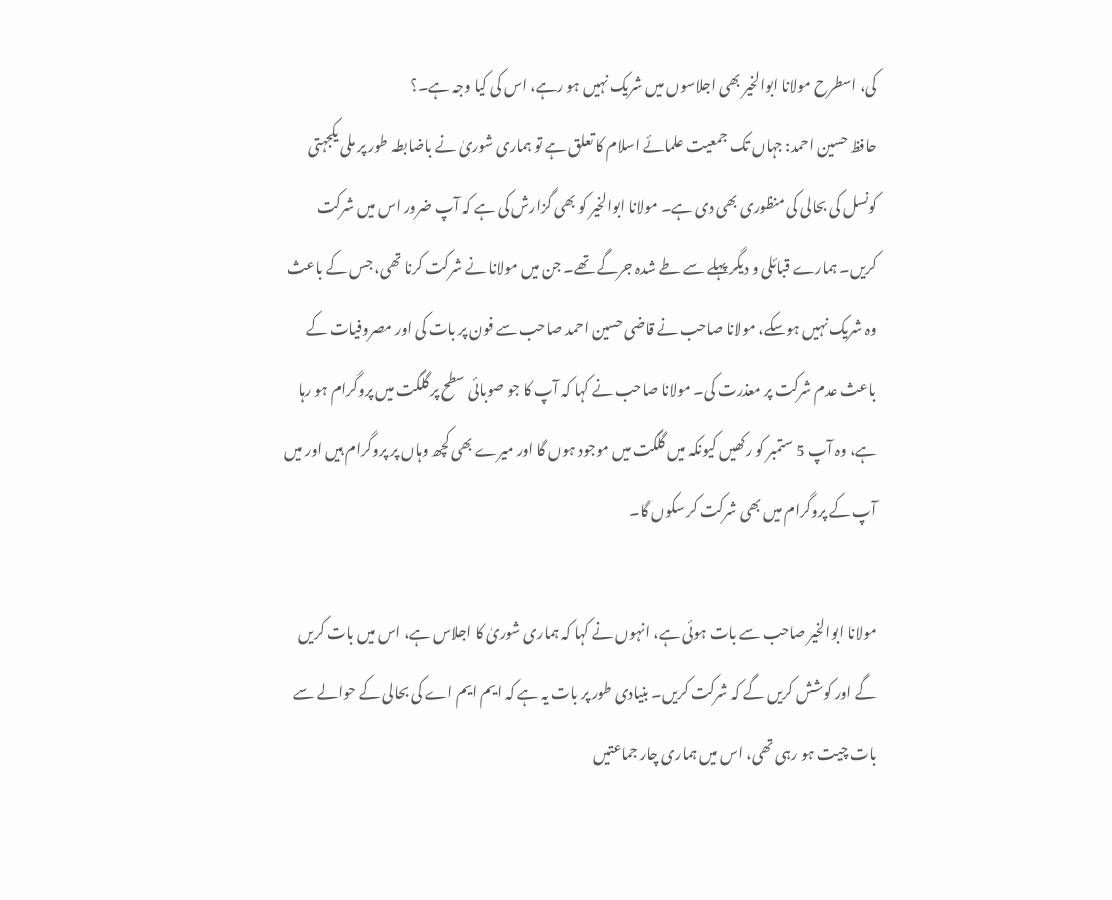کی، اسطرح مولانا ابوالخیر بھی اجلاسوں میں شریک نہیں ہو رہے، اس کی کیا وجہ ہے۔؟
حافظ حسین احمد: جہاں تک جمعیت علمائے اسلام کا تعلق ہے تو ہماری شوریٰ نے باضابطہ طور پر ملی یکجہتی کونسل کی بحالی کی منظوری بھی دی ہے۔ مولانا ابوالخیر کو بھی گزارش کی ہے کہ آپ ضرور اس میں شرکت کریں۔ ہمارے قبائلی و دیگر پہلے سے طے شدہ جرگے تھے۔ جن میں مولانا نے شرکت کرنا تھی، جس کے باعث وہ شریک نہیں ہوسکے، مولانا صاحب نے قاضی حسین احمد صاحب سے فون پر بات کی اور مصروفیات کے باعث عدم شرکت پر معذرت کی۔ مولانا صاحب نے کہا کہ آپ کا جو صوبائی سطح پر گلگت میں پروگرام ہو رہا ہے، وہ آپ 5 ستمبر کو رکھیں کیونکہ میں گلگت میں موجود ہوں گا اور میرے بھی کچھ وہاں پر پروگرام ہیں اور میں آپ کے پروگرام میں بھی شرکت کر سکوں گا۔

مولانا ابوالخیر صاحب سے بات ہوئی ہے، انہوں نے کہا کہ ہماری شوریٰ کا اجلاس ہے، اس میں بات کریں گے اور کوشش کریں گے کہ شرکت کریں۔ بنیادی طور پر بات یہ ہے کہ ایم ایم اے کی بحالی کے حوالے سے بات چیت ہو رہی تھی، اس میں ہماری چار جماعتیں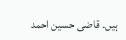ہیں۔ قاضی حسین احمد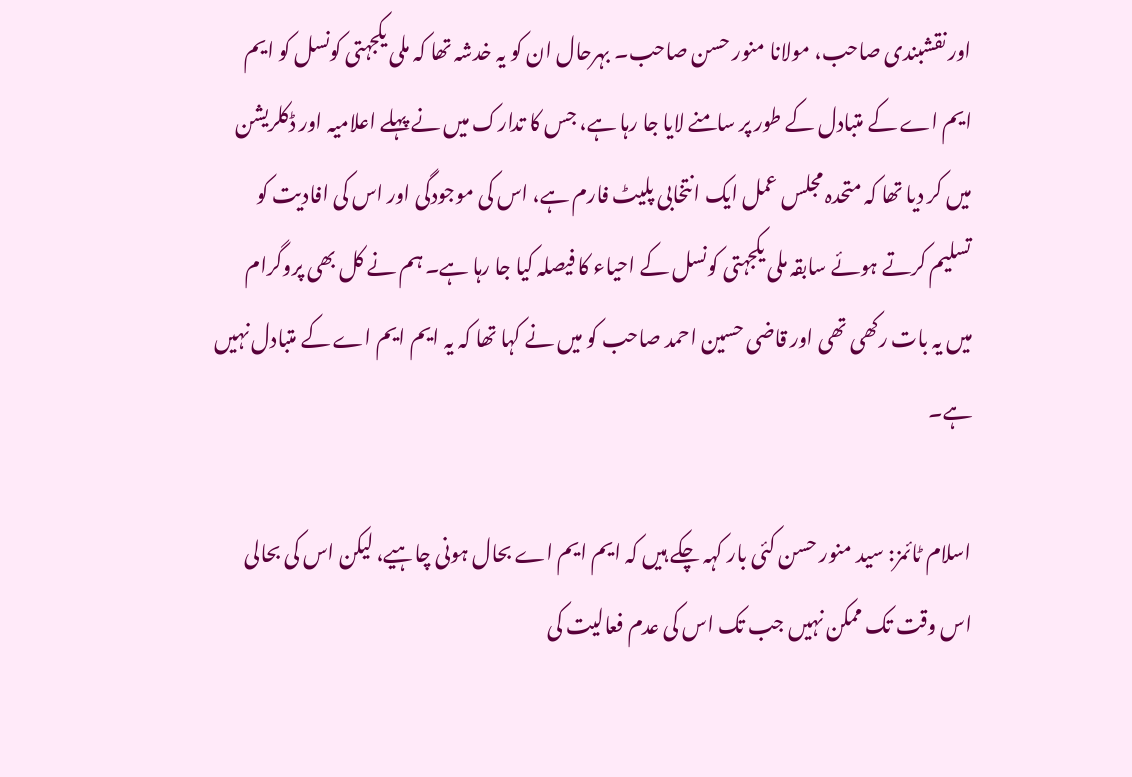اور نقشبندی صاحب، مولانا منور حسن صاحب۔ بہرحال ان کو یہ خدشہ تھا کہ ملی یکجہتی کونسل کو ایم ایم اے کے متبادل کے طور پر سامنے لایا جا رہا ہے، جس کا تدارک میں نے پہلے اعلامیہ اور ڈکلریشن میں کر دیا تھا کہ متحدہ مجلس عمل ایک انتخابی پلیٹ فارم ہے، اس کی موجودگی اور اس کی افادیت کو تسلیم کرتے ہوئے سابقہ ملی یکجہتی کونسل کے احیاء کا فیصلہ کیا جا رہا ہے۔ ہم نے کل بھی پروگرام میں یہ بات رکھی تھی اور قاضی حسین احمد صاحب کو میں نے کہا تھا کہ یہ ایم ایم اے کے متبادل نہیں ہے۔

اسلام ٹائمز: سید منور حسن کئی بار کہہ چکے ہیں کہ ایم ایم اے بحال ہونی چاہیے، لیکن اس کی بحالی اس وقت تک ممکن نہیں جب تک اس کی عدم فعالیت کی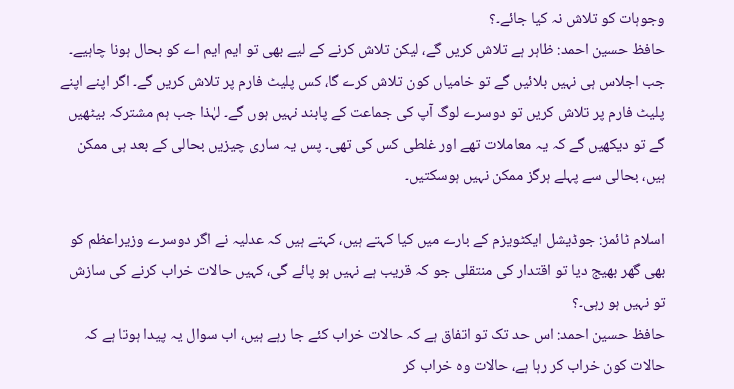وجوہات کو تلاش نہ کیا جائے۔؟
حافظ حسین احمد: ظاہر ہے تلاش کریں گے، لیکن تلاش کرنے کے لیے بھی تو ایم ایم اے کو بحال ہونا چاہیے۔ جب اجلاس ہی نہیں بلائیں گے تو خامیاں کون تلاش کرے گا، کس پلیٹ فارم پر تلاش کریں گے۔ اگر اپنے اپنے پلیٹ فارم پر تلاش کریں تو دوسرے لوگ آپ کی جماعت کے پابند نہیں ہوں گے۔ لہٰذا جب ہم مشترکہ بیٹھیں گے تو دیکھیں گے کہ یہ معاملات تھے اور غلطی کس کی تھی۔ پس یہ ساری چیزیں بحالی کے بعد ہی ممکن ہیں، بحالی سے پہلے ہرگز ممکن نہیں ہوسکتیں۔

اسلام ٹائمز: جوڈیشل ایکٹویزم کے بارے میں کیا کہتے ہیں، کہتے ہیں کہ عدلیہ نے اگر دوسرے وزیراعظم کو بھی گھر بھیج دیا تو اقتدار کی منتقلی جو کہ قریب ہے نہیں ہو پائے گی، کہیں حالات خراب کرنے کی سازش تو نہیں ہو رہی۔؟
حافظ حسین احمد: اس حد تک تو اتفاق ہے کہ حالات خراب کئے جا رہے ہیں، اب سوال یہ پیدا ہوتا ہے کہ حالات کون خراب کر رہا ہے، حالات وہ خراب کر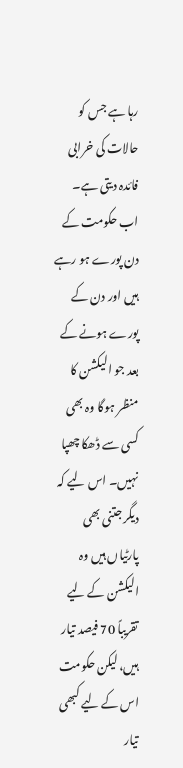رہا ہے جس کو حالات کی خرابی فائدہ دیتی ہے۔ اب حکومت کے دن پورے ہو رہے ہیں اور دن کے پورے ہونے کے بعد جو الیکشن کا منظر ہوگا وہ بھی کسی سے ڈھکا چھپا نہیں۔ اس لیے کہ دیگر جتنی بھی پارٹیاں ہیں وہ الیکشن کے لیے تقریباً 70 فیصد تیار ہیں، لیکن حکومت اس کے لیے کبھی تیار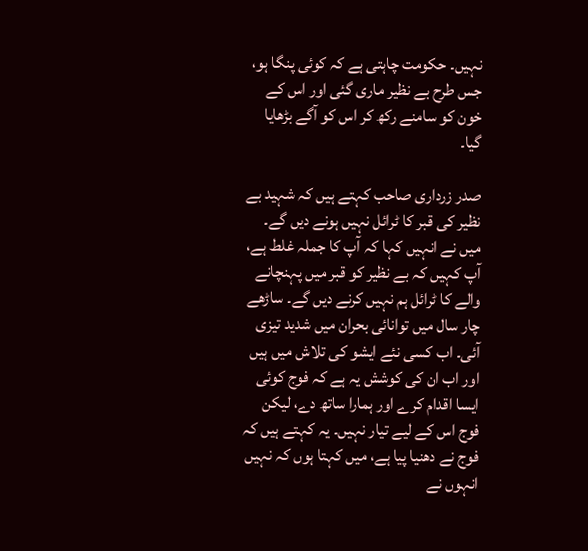نہیں۔ حکومت چاہتی ہے کہ کوئی پنگا ہو، جس طرح بے نظیر ماری گئی اور اس کے خون کو سامنے رکھ کر اس کو آگے بڑھایا گیا۔

صدر زرداری صاحب کہتے ہیں کہ شہید بے نظیر کی قبر کا ٹرائل نہیں ہونے دیں گے۔ میں نے انہیں کہا کہ آپ کا جملہ غلط ہے، آپ کہیں کہ بے نظیر کو قبر میں پہنچانے والے کا ٹرائل ہم نہیں کرنے دیں گے۔ ساڑھے چار سال میں توانائی بحران میں شدید تیزی آئی۔ اب کسی نئے ایشو کی تلاش میں ہیں اور اب ان کی کوشش یہ ہے کہ فوج کوئی ایسا اقدام کرے اور ہمارا ساتھ دے، لیکن فوج اس کے لیے تیار نہیں۔ یہ کہتے ہیں کہ فوج نے دھنیا پیا ہے، میں کہتا ہوں کہ نہیں انہوں نے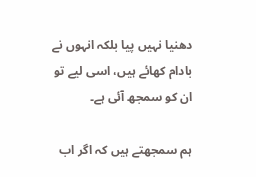دھنیا نہیں پیا بلکہ انہوں نے بادام کھائے ہیں، اسی لیے تو ان کو سمجھ آئی ہے۔

ہم سمجھتے ہیں کہ اگر اب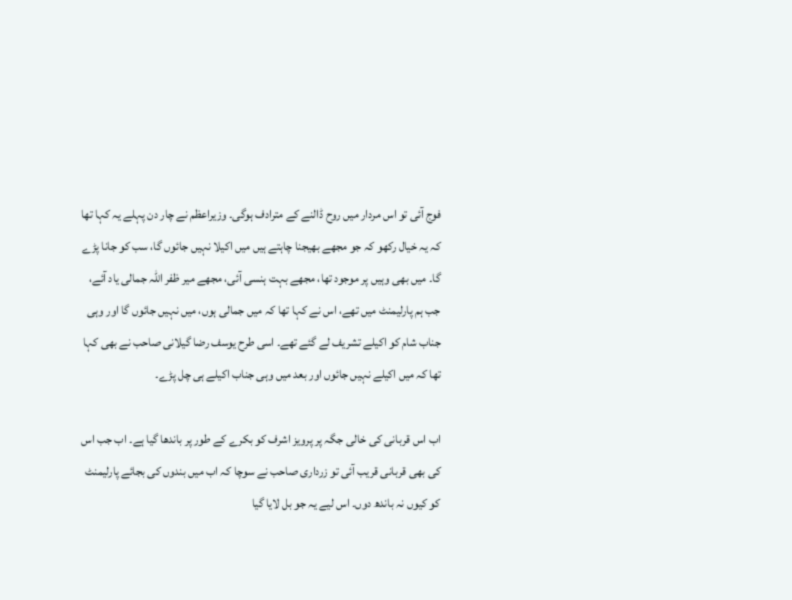فوج آئی تو اس مردار میں روح ڈالنے کے مترادف ہوگی۔ وزیراعظم نے چار دن پہلے یہ کہا تھا کہ یہ خیال رکھو کہ جو مجھے بھیجنا چاہتے ہیں میں اکیلا نہیں جائوں گا، سب کو جانا پڑے گا۔ میں بھی وہیں پر موجود تھا، مجھے بہت ہنسی آئی، مجھے میر ظفر اللہ جمالی یاد آئے، جب ہم پارلیمنٹ میں تھے، اس نے کہا تھا کہ میں جمالی ہوں، میں نہیں جائوں گا اور وہی جناب شام کو اکیلے تشریف لے گئے تھے۔ اسی طرح یوسف رضا گیلانی صاحب نے بھی کہا تھا کہ میں اکیلے نہیں جائوں اور بعد میں وہی جناب اکیلے ہی چل پڑے۔

اب اس قربانی کی خالی جگہ پر پرویز اشرف کو بکرے کے طور پر باندھا گیا ہے۔ اب جب اس کی بھی قربانی قریب آئی تو زرداری صاحب نے سوچا کہ اب میں بندوں کی بجائے پارلیمنٹ کو کیوں نہ باندھ دوں۔ اس لیے یہ جو بل لایا گیا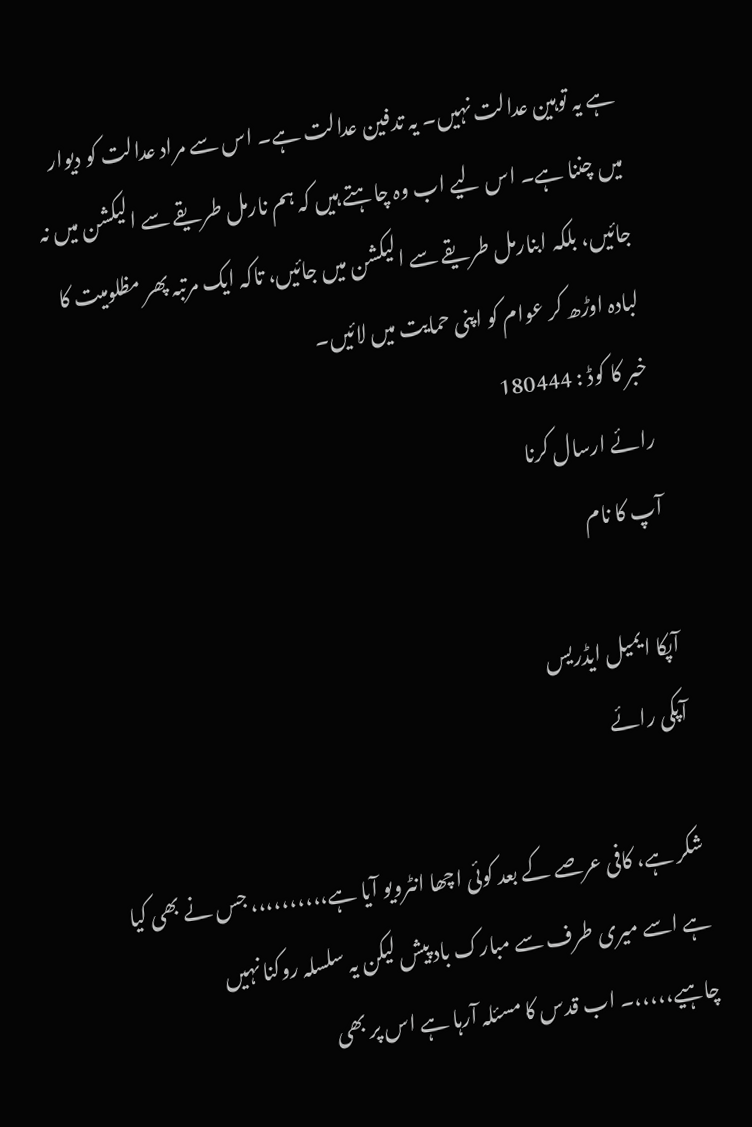ہے یہ توہین عدالت نہیں۔ یہ تدفین عدالت ہے۔ اس سے مراد عدالت کو دیوار میں چننا ہے۔ اس لیے اب وہ چاہتے ہیں کہ ہم نارمل طریقے سے الیکشن میں نہ جائیں، بلکہ ابنارمل طریقے سے الیکشن میں جائیں، تاکہ ایک مرتبہ پھر مظلومیت کا لبادہ اوڑھ کر عوام کو اپنی حمایت میں لائیں۔
خبر کا کوڈ : 180444
رائے ارسال کرنا
آپ کا نام

آپکا ایمیل ایڈریس
آپکی رائے

شکر ہے، کافی عرصے کے بعد کوئی اچھا انٹرویو آیا ہے،،،،،،،،،، جس نے بھی کیا ہے اسے میری طرف سے مبارک باد پیش لیکن یہ سلسلہ روکنا نہیں چاہیے،،،،،۔ اب قدس کا مسئلہ آرہا ہے اس پر بھی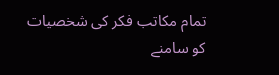تمام مکاتب فکر کی شخصیات کو سامنے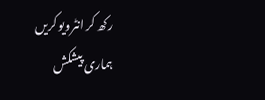رکھ کر انٹرویو کریں
ہماری پیشکش